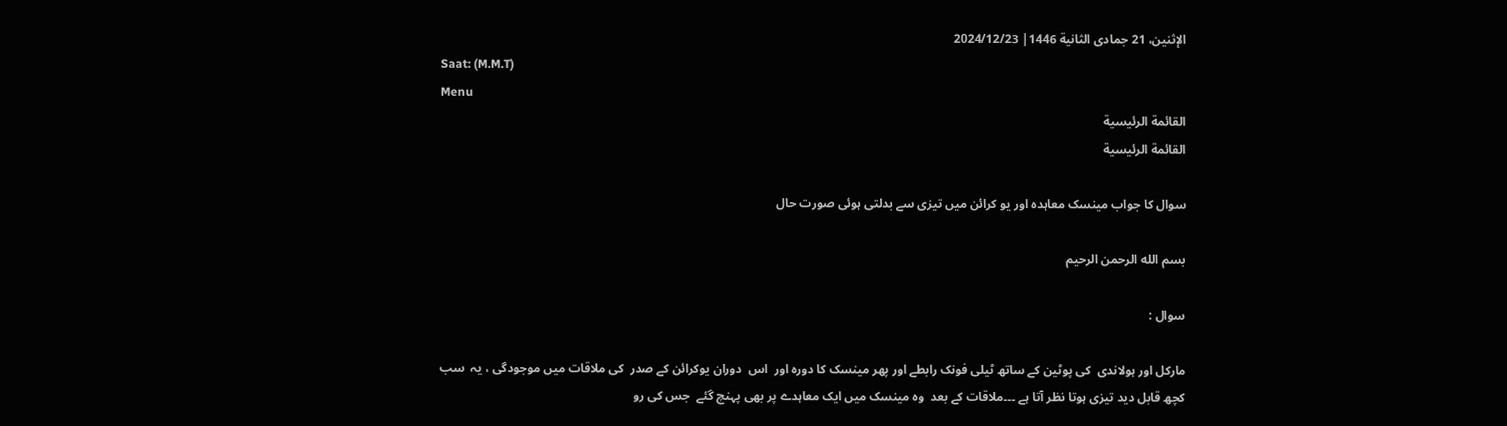الإثنين، 21 جمادى الثانية 1446| 2024/12/23
Saat: (M.M.T)
Menu
القائمة الرئيسية
القائمة الرئيسية

سوال کا جواب مینسک معاہدہ اور یو کرائن میں تیزی سے بدلتی ہوئی صورت حال

بسم الله الرحمن الرحيم

سوال :

مارکل اور ہولاندی  کی پوٹین کے ساتھ ٹیلی فونک رابطے اور پھر مینسک کا دورہ اور  اس  دوران یوکرائن کے صدر  کی ملاقات میں موجودگی ، یہ  سب کچھ قابل دید تیزی ہوتا نظر آتا ہے ۔۔۔ملاقات کے بعد  وہ مینسک میں ایک معاہدے پر بھی پہنچ گئے  جس کی رو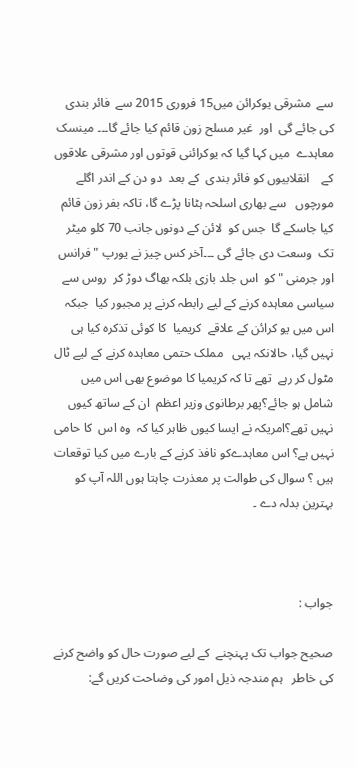سے  مشرقی یوکرائن میں15 فروری 2015 سے  فائر بندی کی جائے گی  اور  غیر مسلح زون قائم کیا جائے گا۔۔۔ مینسک معاہدے  میں کہا گیا کہ یوکرائنی قوتوں اور مشرقی علاقوں کے    انقلابیوں کو فائر بندی  کے بعد  دو دن کے اندر اگلے مورچوں   سے بھاری اسلحہ ہٹانا پڑے گا، تاکہ بفر زون قائم کیا جاسکے گا  جس کو  لائن کے دونوں جانب 70 کلو میٹر تک  وسعت دی جائے گی ۔۔۔آخر کس چیز نے یورپ "فرانس اور جرمنی " کو  اس جلد بازی بلکہ بھاگ دوڑ کر  روس سے  سیاسی معاہدہ کرنے کے لیے رابطہ کرنے پر مجبور کیا  جبکہ  اس میں یو کرائن کے علاقے  کریمیا  کا کوئی تذکرہ کیا ہی نہیں گیا، حالانکہ یہی   مملک حتمی معاہدہ کرنے کے لیے ٹال مٹول کر رہے  تھے تا کہ کریمیا کا موضوع بھی اس میں شامل ہو جائے؟پھر برطانوی وزیر اعظم  ان کے ساتھ کیوں نہیں تھے؟امریکہ نے ایسا کیوں ظاہر کیا کہ  وہ اس  کا حامی نہیں ہے؟ اس معاہدےکو نافذ کرنے کے بارے میں کیا توقعات ہیں ؟ سوال کی طوالت پر معذرت چاہتا ہوں اللہ آپ کو بہترین بدلہ دے ۔



جواب :

صحیح جواب تک پہنچنے  کے لیے صورت حال کو واضح کرنے کی خاطر   ہم مندجہ ذیل امور کی وضاحت کریں گے: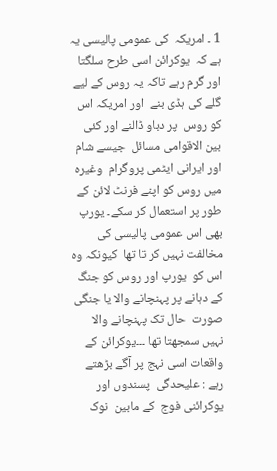1 ۔ امریکہ  کی عمومی پالیسی یہ ہے کہ  یوکرائن اسی طرح سلگتا   اور گرم رہے تاکہ یہ روس کے لیے گلے کی ہڈی بنے  اور امریکہ اس کو روس  پر دباو ڈالنے اور کئی بین الاقوامی مسائل  جیسے شام  اور ایرانی ایٹمی پروگرام  وغیرہ میں روس کو اپنے فرنٹ لائن کے  طور پر استعمال کر سکے۔ یورپ بھی اس عمومی پالیسی کی مخالفت نہیں کر تا تھا  کیونکہ وہ اس کو  یورپ اور روس کو جنگ کے دہانے پر پہنچانے والا یا جنگی صورت  حال تک پہنچانے والا نہیں سمجھتا تھا ۔۔۔یوکرائن کے واقعات اسی نہج پر آگے بڑھتے رہے : علیحدگی  پسندوں اور یوکرائنی فوج  کے مابین  نوک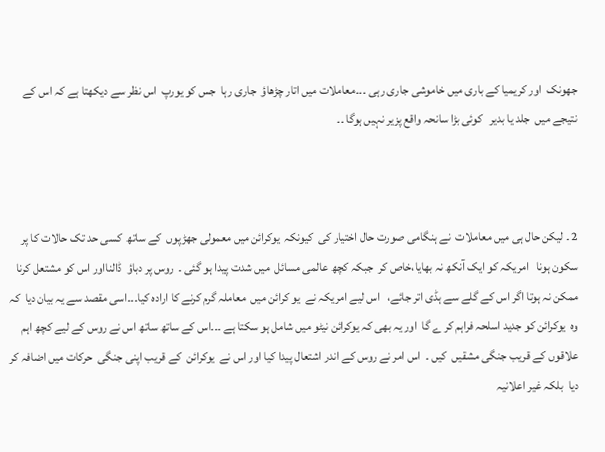جھونک  اور کریمیا کے باری میں خاموشی جاری رہی ۔۔۔معاملات میں اتار چڑھاؤ  جاری رہا  جس کو یورپ  اس نظر سے دیکھتا ہے کہ اس کے نتیجے میں  جلد یا بدیر   کوئی بڑا سانحہ واقع پزیر نہیں ہوگا ۔۔



2 ۔ لیکن حال ہی میں معاملات  نے ہنگامی صورت حال اختیار کی  کیونکہ  یوکرائن میں معمولی جھڑپوں  کے ساتھ  کسی حد تک حالات کا پر سکون ہونا   امریکہ کو ایک آنکھ نہ بھایا،خاص کر  جبکہ کچھ عالمی مسائل  میں شدت پیدا ہو گئی ۔  روس پر دباؤ  ڈالنااور اس کو مشتعل کرنا ممکن نہ ہوتا اگر اس کے گلے سے ہڈی اتر جائے،   اس لیے امریکہ نے  یو کرائن میں  معاملہ گرم کرنے کا ارادہ کیا۔۔۔اسی مقصد سے یہ بیان دیا  کہ وہ  یوکرائن کو جدید اسلحہ فراہم کر ے گا  اور یہ بھی کہ یوکرائن نیٹو میں شامل ہو سکتا ہے ۔۔۔اس کے ساتھ ساتھ اس نے روس کے لیے کچھ اہم علاقوں کے قریب جنگی مشقیں  کیں ۔  اس امر نے روس کے اندر اشتعال پیدا کیا اور اس نے  یوکرائن  کے قریب اپنی جنگی  حرکات میں اضافہ کر دیا  بلکہ غیر اعلانیہ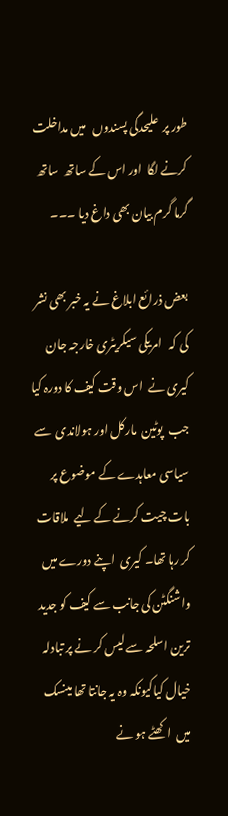طور پر  علیحدگی پسندوں   میں مداخلت کرنے لگا  اور اس کے ساتھ  ساتھ گرما گرم بیان بھی داغ دیا ۔۔۔

بعض ذرائع ابلاغ نے یہ خبر بھی نشر کی کہ   امریکی سیکریٹری خارجہ جان کیری نے  اس وقت کیف کا دورہ کیا جب  پوٹین  مارکل اور ہولاندی  سے سیاسی معاہدے کے موضوع پر  بات چیت کرنے کے لیے  ملاقات کر رہا تھا۔ کیری  اپنے دورے میں  واشنگٹن کی جانب سے کیف کو جدید ترین اسلحہ سے لیس کر نے پر تبادلہ خیال کیاکیونکہ وہ یہ جانتا تھا مینسک میں  اکھٹے ہو نے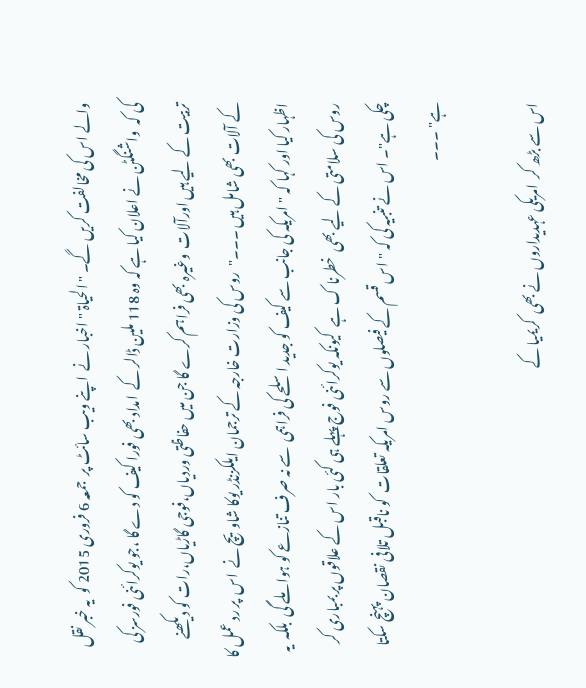والے اس کی مخالفت کریں گے۔ "الحیاۃ " اخبار نے  اپنے ویب سائٹ پر  جمعہ 6 فروری 2015 کو  یہ خبر نقل کی کہ  واشنگٹن نے اعلان کیا ہے کہ وہ 118 ملین ڈالر کے  امداد بھی فورا کیف کو دے گا ،جو یوکرائنی فورسز کی تربیت کے لیے ہیں اورآلات  وغیرہ بھی فراہم کرے گا جن میں حفاظتی وردیاں،فوجی گاڑیاں،رات کو دیکھنے کے آلات بھی شامل ہیں ۔۔۔"  روس کی وزارت خارجہ کے ترجمان ایلکزنڈر یوکا شاویچ نے  اس  پر رد عمل کا  اظہار کیا اور کہا کہ "امریکہ کی جانب سے کیف کو جدید اسلحے کی فراہمی  سے نہ صرف تنازعے کو ہوا ملے گی  بلکہ  یہ روس کی سلامتی کے لیے بھی  خطرنا ک ہے  کیونکہ یوکرائنی فوج پہلے ہی کئی بار اس کے علاقوں پر بمباری کر چکی ہے"۔ اس نے تنبیہ کی کہ "اس قسم کے فیصلوں سے روس امریکہ تعلقات  کو ناقبل تلافی نقصان پہنچ سکتا ہے" ۔۔۔

اس سے بڑھ کر  امریکی عہدیداروں نے بھی  کریمیا کے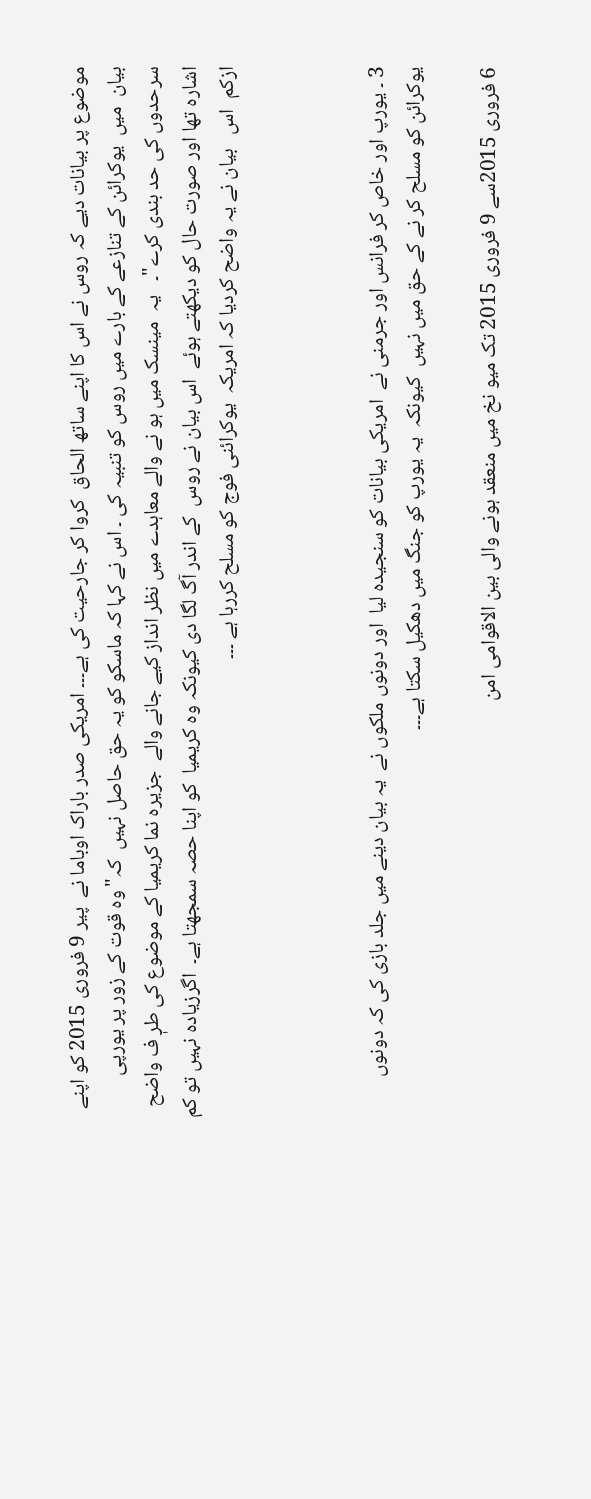موضوع پر بیانات دیے کہ روس نے اس کا اپنے ساتھ الحاق  کروا کر جارحیت کی ہے۔۔۔ امریکی صدر باراک اوباما نے  پیر 9 فروری 2015 کو اپنے بیان  میں  یوکرائن کے تنازعے کے بارے میں روس کو تنبیہ کی ۔ اس نے کہا کہ ماسکو کو یہ حق حاصل نہیں  کہ"وہ قوت کے زور پر یورپی سرحدوں کی حد بندی کرے"۔   یہ  مینسک میں ہو نے والے معاہدے میں نظر انداز کیے جانے والے  جزیرہ نما کریمیا کے موضوع کی طرٖ ف واضح اشارہ تھا اور صورت حال کو دیکھتے ہوئے  اس بیان نے روس  کے اندر آگ لگا دی کیونکہ وہ کریمیا  کو اپنا حصہ سمجھتا ہے۔  اگرزیادہ نہیں تو کم ازکم  اس   بیان نے یہ واضح کردیا کہ امریکہ  یوکرائنی فوج کو مسلح کررہا ہے ۔۔۔



3 ۔ یورپ اور خاص کر فرانس اور جرمنی نے  امریکی بیانات کو سنجیدہ لیا  اور دونوں ملکوں نے  یہ بیان دینے میں جلد بازی کی کہ دونوں  یوکرائن کو مسلح کر نے کے حق میں نہیں  کیونکہ  یہ یورپ کو جنگ میں دھکیل سکتا ہے۔۔۔

6 فروری 2015سے 9 فروری 2015 تک میو نخ میں منعقد ہونے والی بین الاقوامی امن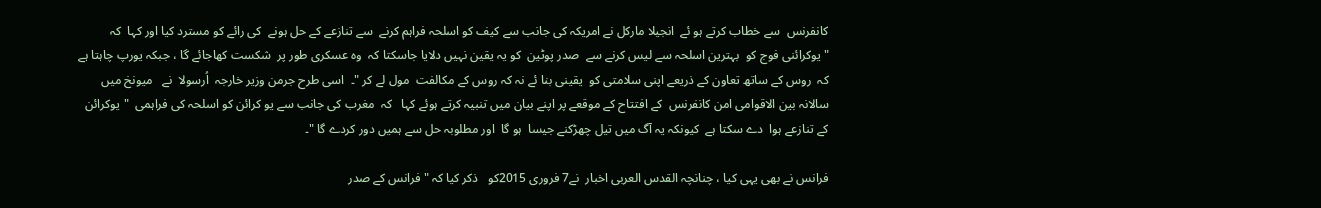کانفرنس  سے خطاب کرتے ہو ئے  انجیلا مارکل نے امریکہ کی جانب سے کیف کو اسلحہ فراہم کرنے  سے تنازعے کے حل ہونے  کی رائے کو مسترد کیا اور کہا  کہ "یوکرائنی فوج کو  بہترین اسلحہ سے لیس کرنے سے  صدر پوٹین  کو یہ یقین نہیں دلایا جاسکتا کہ  وہ عسکری طور پر  شکست کھاجائے گا ، جبکہ یورپ چاہتا ہے کہ  روس کے ساتھ تعاون کے ذریعے اپنی سلامتی کو  یقینی بنا ئے نہ کہ روس کے مکالفت  مول لے کر "۔  اسی طرح جرمن وزیر خارجہ  اُرسولا  نے   میونخ میں سالانہ بین الاقوامی امن کانفرنس  کے افتتاح کے موقعے پر اپنے بیان میں تنبیہ کرتے ہوئے کہا   کہ  مغرب کی جانب سے یو کرائن کو اسلحہ کی فراہمی  "یوکرائن کے تنازعے ہوا  دے سکتا ہے  کیونکہ یہ آگ میں تیل چھڑکنے جیسا  ہو گا  اور مطلوبہ حل سے ہمیں دور کردے گا "۔

فرانس نے بھی یہی کیا ، چنانچہ القدس العربی اخبار  نے7 فروری 2015کو   ذکر کیا کہ "فرانس کے صدر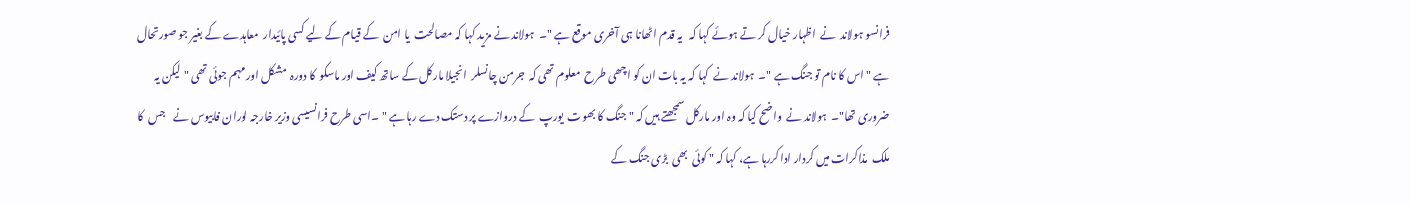فرانسو ہولاند  نے  اظہار خیال کر تے ہوئے کہا کہ   یہ قدم اٹھانا ہی آخری موقع ہے "۔  ہولاند نے مزید کہا کہ مصالحت  یا امن  کے قیام کے لیے کسی پائیدار  معاہدے کے بغیر جو صورتحال ہے "اس کا نام تو جنگ ہے "۔  ہولاند نے  کہا کہ یہ بات ان کو اچھی طرح  معلوم تھی کہ  جرمن چانسلر  انجیلا مارکل کے ساتھ کیف اور ماسکو  کا دورہ  مشکل اور مہم جوئی تھی "لیکن یہ ضروری تھا"۔  ہولاند نے  واضح کیا کہ وہ اور مارکل سمجھتے ہیں کہ " جنگ کا بھوت  یورپ  کے دروازے پر دستک دے رہا ہے " ۔اسی طرح فرانسیسی وزیر خارجہ لوران فابیوس نے    جس  کا ملک  مذاکرات میں کردار ادا کررہا ہے، کہا کہ " کوئی  بھی  بڑی جنگ کے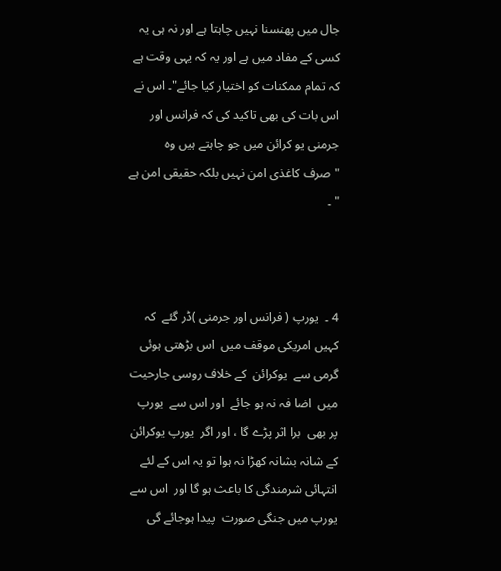جال میں پھنسنا نہیں چاہتا ہے اور نہ ہی یہ کسی کے مفاد میں ہے اور یہ کہ یہی وقت ہے کہ تمام ممکنات کو اختیار کیا جائے"۔ اس نے  اس بات کی بھی تاکید کی کہ فرانس اور جرمنی یو کرائن میں جو چاہتے ہیں وہ "صرف کاغذی امن نہیں بلکہ حقیقی امن ہے " ۔



4 ۔  یورپ ( فرانس اور جرمنی )ڈر گئے  کہ کہیں امریکی موقف میں  اس بڑھتی ہوئی گرمی سے  یوکرائن  کے خلاف روسی جارحیت  میں  اضا فہ نہ ہو جائے  اور اس سے  یورپ  پر بھی  برا اثر پڑے گا ، اور اگر  یورپ یوکرائن  کے شانہ بشانہ کھڑا نہ ہوا تو یہ اس کے لئے انتہائی شرمندگی کا باعث ہو گا اور  اس سے یورپ میں جنگی صورت  پیدا ہوجائے گی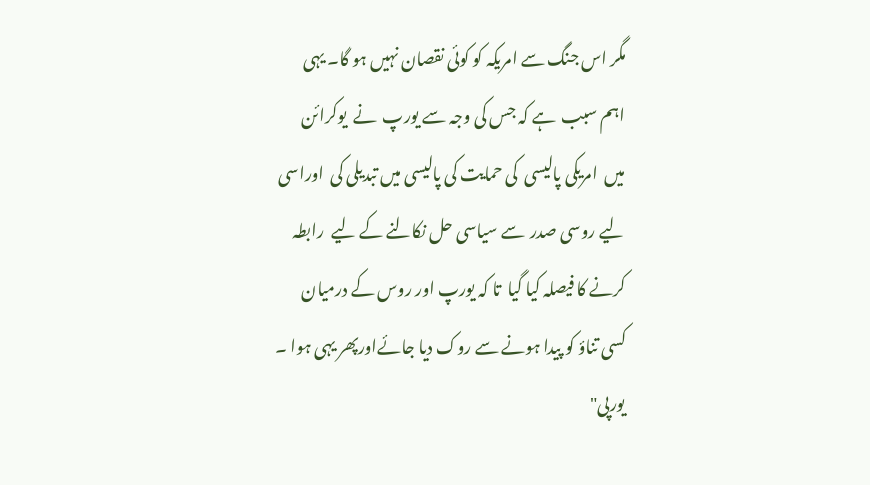مگر اس جنگ سے امریکہ کو کوئی نقصان نہیں ہو گا۔ یہی  اہم سبب  ہے کہ جس کی وجہ سے یورپ  نے  یوکرائن میں  امریکی پالیسی  کی حمایت کی پالیسی میں تبدیلی کی  اوراسی لیے روسی صدر  سے سیاسی حل نکالنے کے لیے  رابطہ کرنے کا فیصلہ کیا گیا  تا کہ یورپ اور روس کے درمیان کسی تناؤ کو پیدا ہونے سے روک دیا جائےاورپھر یہی ہوا ۔  یورپی"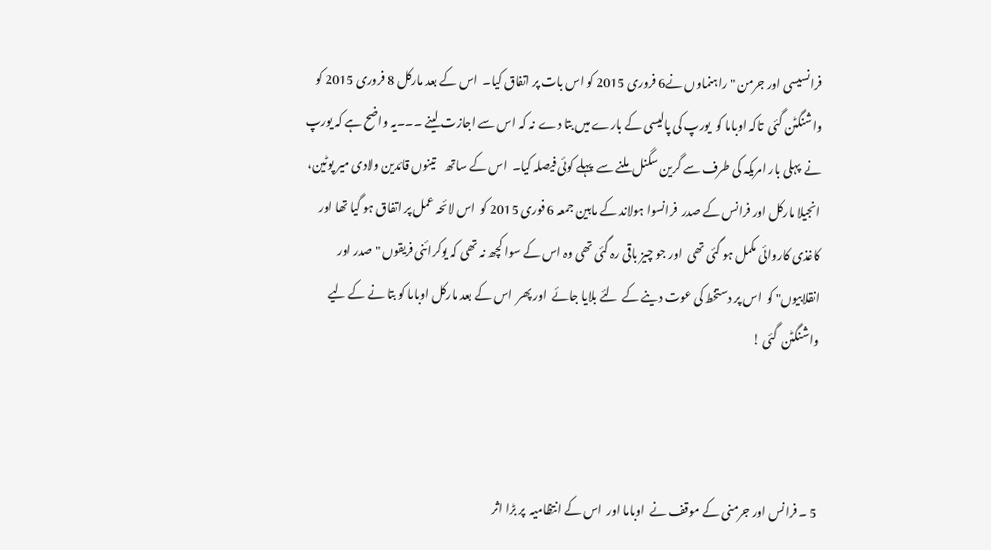فرانسیسی اور جرمن " راہنماوں نے6 فروری 2015 کو اس بات پر اتفاق کیا۔  اس کے بعد مارکل 8 فروری 2015 کو واشنگٹن گئی  تاکہ اوباما کو  یورپ کی پالیسی کے بارے میں بتا دے  نہ کہ اس سے اجازت لینے ۔۔۔یہ واضح ہے کہ یورپ نے  پہلی بار امریکہ کی طرف سے گرین سگنل  ملنے سے  پہلے کوئی فیصلہ کیا۔  اس کے ساتھ    تینوں قائدین ولادی میر پوٹین، انجیلا مارکل اور فرانس کے صدر  فرانسوا ہولاند کے مابین جمعہ 6 فوری 2015 کو  اس لائحہ عمل پر اتفاق ہو گیا تھا اور کاغذی کاروائی مکمل ہو گئی تھی  اور جو چیز باقی رہ گئی تھی وہ اس کے سوا کچھ نہ تھی کہ یوکرائنی فریقوں " صدر اور انقلابیوں" کو  اس پر دستخط کی عوت دینے کے  لئے بلایا جائے  اور پھر  اس کے بعد مارکل اوباما کو بتا نے کے لیے  واشنگٹن  گئی !



5 ۔ فرانس اور جرمنی کے موقف نے  اوباما اور  اس کے انتظامیہ  پر بڑا اثر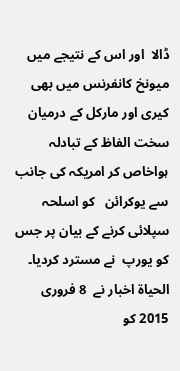ڈالا  اور اس کے نتیجے میں   میونخ کانفرنس میں بھی  کیری اور مارکل کے درمیان سخت الفاظ کے تبادلہ ہواخاص کر امریکہ کی جانب سے یوکرائن   کو اسلحہ سپلائی کرنے کے بیان پر جس کو یورپ  نے مسترد کردیا۔  الحیاۃ اخبار نے  8 فروری 2015 کو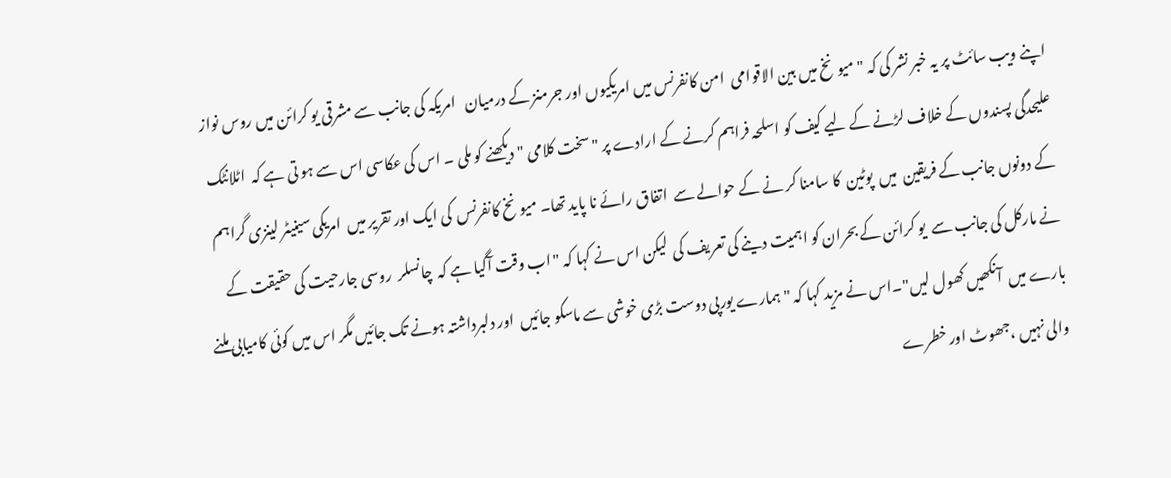اپنے ویب سائٹ پر یہ خبر نشر کی کہ "میونخ میں بین الاقوامی  امن کانفرنس میں امریکیوں اور جرمنز کے درمیان   امریکہ کی جانب سے مشرقی یو کرائن میں روس نواز علیحدگی پسندوں کے خلاف لڑنے کے لیے کیف کو اسلحہ فراہم کرنے کے ارادے پر "سخت کلامی " دیکھنے کو ملی ۔ اس کی عکاسی اس سے ہو تی ہے کہ  اٹلانٹک کے دونوں جانب کے فریقین  میں  پوٹین  کا سامنا کر نے کے حوالے سے  اتفاق رائے نا پاید تھا۔ میونخ کانفرنس  کی ایک اور تقریر میں  امریکی سینیٹر لینزی گراہم نے مارکل کی جانب سے  یو کرائن کے بحران کو اہمیت دینے کی تعریف کی  لیکن اس نے کہا کہ "اب وقت آگیا ہے کہ  چانسلر  روسی جارحیت کی حقیقت کے بارے میں  آنکھیں کھول لیں"۔اس نے مزید کہا کہ "ہمارے یورپی دوست بڑی خوشی سے ماسکو جائیں  اور دلبرداشتہ ہونے تک جائیں مگر اس میں کوئی کامیابی ملنے والی نہیں ،جھوٹ اور خطرے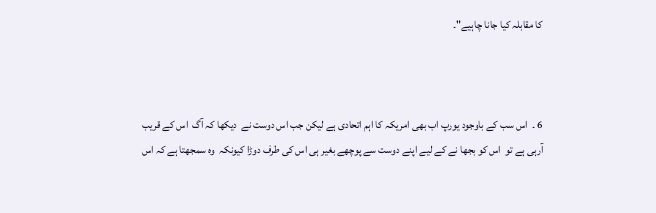کا مقابلہ کیا جانا چاہیے"۔



6 ۔  اس سب کے باوجود یورپ اب بھی امریکہ کا اہم اتحادی ہے لیکن جب اس دوست نے  دیکھا کہ آگ  اس کے قریب آرہی ہے تو  اس کو بجھا نے کے لیے اپنے دوست سے پوچھے بغیر ہی اس کی طرف دوڑا کیونکہ  وہ سمجھتا ہے کہ اس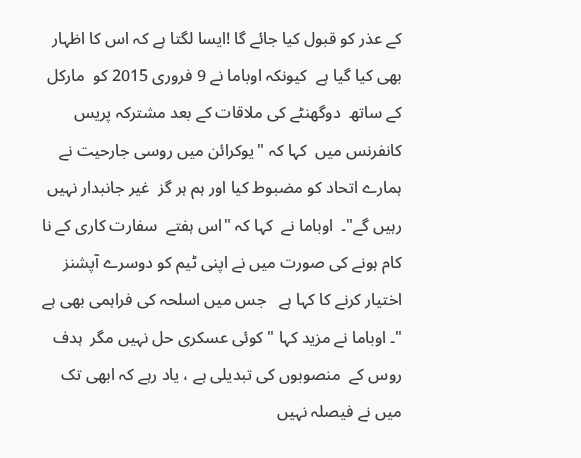کے عذر کو قبول کیا جائے گا !ایسا لگتا ہے کہ اس کا اظہار بھی کیا گیا ہے  کیونکہ اوباما نے 9 فروری 2015 کو  مارکل کے ساتھ  دوگھنٹے کی ملاقات کے بعد مشترکہ پریس کانفرنس میں  کہا کہ "یوکرائن میں روسی جارحیت نے  ہمارے اتحاد کو مضبوط کیا اور ہم ہر گز  غیر جانبدار نہیں رہیں گے"۔  اوباما نے  کہا کہ "اس ہفتے  سفارت کاری کے نا کام ہونے کی صورت میں نے اپنی ٹیم کو دوسرے آپشنز اختیار کرنے کا کہا ہے   جس میں اسلحہ کی فراہمی بھی ہے  "۔ اوباما نے مزید کہا " کوئی عسکری حل نہیں مگر  ہدف روس کے  منصوبوں کی تبدیلی ہے ، یاد رہے کہ ابھی تک میں نے فیصلہ نہیں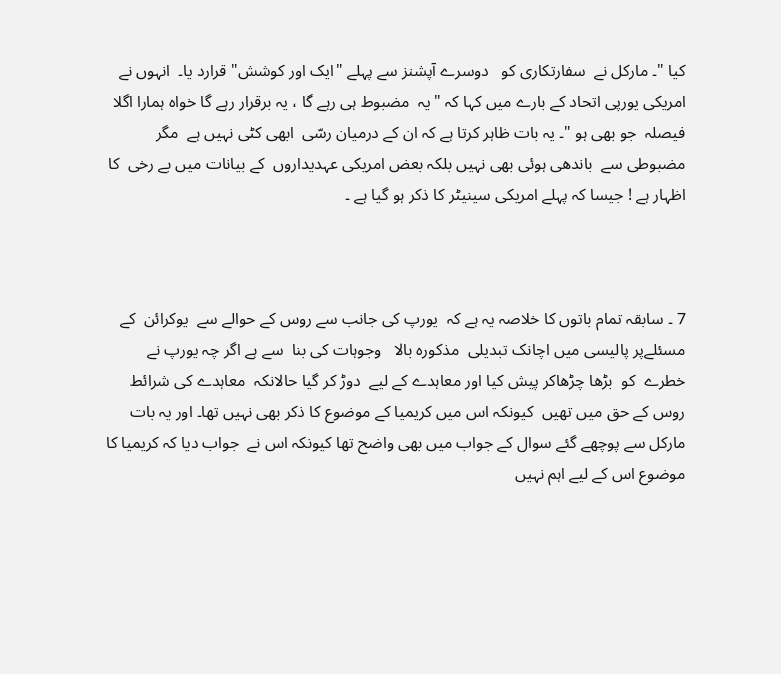کیا "۔ مارکل نے  سفارتکاری کو   دوسرے آپشنز سے پہلے "ایک اور کوشش" قرارد یا۔  انہوں نے امریکی یورپی اتحاد کے بارے میں کہا کہ "یہ  مضبوط ہی رہے گا ، یہ برقرار رہے گا خواہ ہمارا اگلا فیصلہ  جو بھی ہو "۔ یہ بات ظاہر کرتا ہے کہ ان کے درمیان رسّی  ابھی کٹی نہیں ہے  مگر مضبوطی سے  باندھی ہوئی بھی نہیں بلکہ بعض امریکی عہدیداروں  کے بیانات میں بے رخی  کا اظہار ہے ! جیسا کہ پہلے امریکی سینیٹر کا ذکر ہو گیا ہے ۔



7 ۔ سابقہ تمام باتوں کا خلاصہ یہ ہے کہ  یورپ کی جانب سے روس کے حوالے سے  یوکرائن  کے مسئلےپر پالیسی میں اچانک تبدیلی  مذکورہ بالا   وجوہات کی بنا  سے ہے اگر چہ یورپ نے  خطرے  کو  بڑھا چڑھاکر پیش کیا اور معاہدے کے لیے  دوڑ کر گیا حالانکہ  معاہدے کی شرائط  روس کے حق میں تھیں  کیونکہ اس میں کریمیا کے موضوع کا ذکر بھی نہیں تھا۔ اور یہ بات  مارکل سے پوچھے گئے سوال کے جواب میں بھی واضح تھا کیونکہ اس نے  جواب دیا کہ کریمیا کا موضوع اس کے لیے اہم نہیں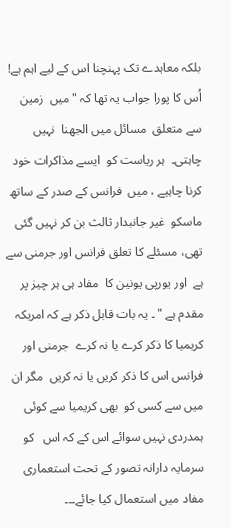بلکہ معاہدے تک پہنچنا اس کے لیے اہم ہے! اُس کا پورا جواب یہ تھا کہ "میں  زمین سے متعلق  مسائل میں الجھنا  نہیں چاہتی۔  ہر ریاست کو  ایسے مذاکرات خود کرنا چاہیے ، میں  فرانس کے صدر کے ساتھ ماسکو  غیر جانبدار ثالث بن کر نہیں گئی تھی، مسئلے کا تعلق فرانس اور جرمنی سے ہے  اور یورپی یونین کا  مفاد ہی ہر چیز پر مقدم ہے " ۔ یہ بات قابل ذکر ہے کہ امریکہ  کریمیا کا ذکر کرے یا نہ کرے  جرمنی اور فرانس اس کا ذکر کریں یا نہ کریں  مگر ان میں سے کسی کو  بھی کریمیا سے کوئی ہمدردی نہیں سوائے اس کے کہ اس   کو  سرمایہ دارانہ تصور کے تحت استعماری مفاد میں استعمال کیا جائے۔۔۔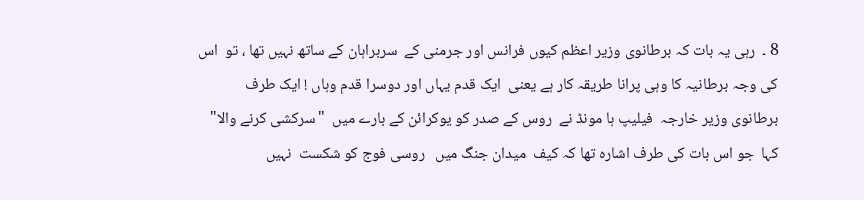8 ۔  رہی یہ بات کہ برطانوی وزیر اعظم کیوں فرانس اور جرمنی کے  سربراہان کے ساتھ نہیں تھا ، تو  اس کی وجہ برطانیہ کا وہی پرانا طریقہ کار ہے یعنی  ایک قدم یہاں اور دوسرا قدم وہاں ! ایک طرف برطانوی وزیر خارجہ  فیلیپ ہا مونڈ نے  روس کے صدر کو یوکرائن کے بارے میں  "سرکشی کرنے والا" کہا  جو اس بات کی طرف اشارہ تھا کہ کیف  میدان جنگ میں   روسی فوج کو شکست  نہیں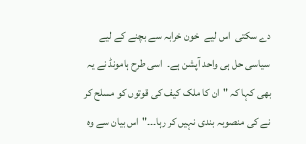دے سکتی  اس لیے  خون خرابہ سے بچنے کے لیے سیاسی حل ہی واحد آپشن ہے۔  اسی طرح ہامونڈ نے یہ بھی کہا کہ "ان کا ملک کیف کی قوتوں کو مسلح کر نے کی منصوبہ بندی نہیں کر رہا۔۔۔"اس بیان سے وہ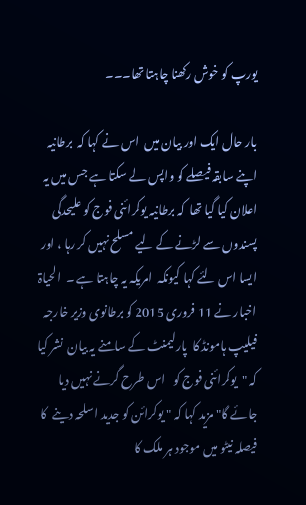یورپ کو خوش رکھنا چاہتا تھا۔۔۔

بار حال ایک اور بیان میں  اس نے کہا کہ  برطانیہ  اپنے سابقہ فیصلے کو واپس لے سکتا ہے جس میں یہ اعلان کیا گیا تھا  کہ برطانیہ یوکرائنی فوج کو علیحدگی پسندوں سے لڑنے کے لیے مسلح نہیں کر رہا ، اور ایسا اس لئے کہا کیونکہ  امریکہ یہ چاہتا ہے ۔  الحیاۃ اخبار نے 11 فروری 2015 کو برطانوی وزیر خارجہ فیلیپ ہامونڈ کا  پارلیمنٹ کے سامنے یہ بیان  نشر کیا کہ "یوکرائنی فوج کو   اس طرح گرنے نہیں دیا جائے گا" مزید کہا کہ " یوکرائن کو جدید اسلحہ دینے  کا فیصلہ نیٹو میں موجود ہر ملک کا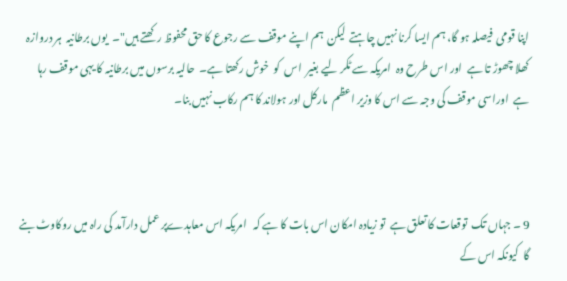اپنا قومی  فیصلہ ہو گا، ہم ایسا کرنا نہیں چاہتے  لیکن  ہم اپنے موقف سے رجوع کا حق محفوظ رکھتے ہیں"۔  یوں برطانیہ  ہر دروازہ کھلا چھوڑ تا ہے  اور اس طرح وہ  امریکہ سے ٹکر لیے بغیر  اس  کو  خوش رکھتا ہے۔  حالیہ برسوں میں برطانیہ کا یہی موقف رہا ہے  اوراسی موقف کی وجہ سے اس کا وزیر اعظم  مارکل اور ہولاند کا ہم رکاب نہیں بنا۔



9 ۔ جہاں تک  توقعات کا تعلق ہے  تو زیادہ امکان اس بات کا ہے کہ   امریکہ اس معاہدےپر عمل دارآمد کی راہ میں روکاوٹ بنے گا  کیونکہ اس کے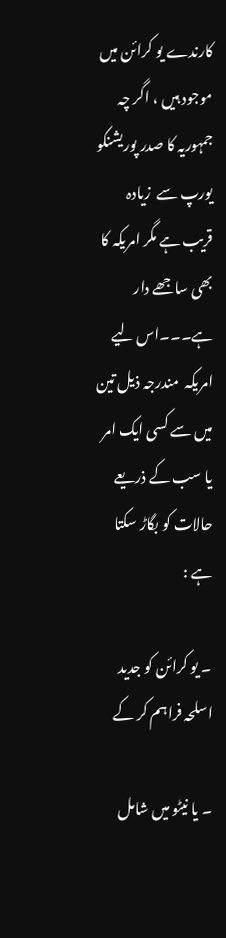کارندے یو کرائن میں موجود ہیں ، اگر چہ جمہوریہ کا صدر پوریشنکو  یورپ سے  زیادہ قریب ہے مگر امریکہ کا بھی ساجھے دار ہے۔۔۔اس لیے امریکہ  مندرجہ ذیل تین میں سے کسی ایک امر یا سب کے ذریعے  حالات کو بگاڑ سکتا ہے :

۔ یو کرائن کو جدید اسلحہ فراہم کر کے

۔ یا نیٹو میں شامل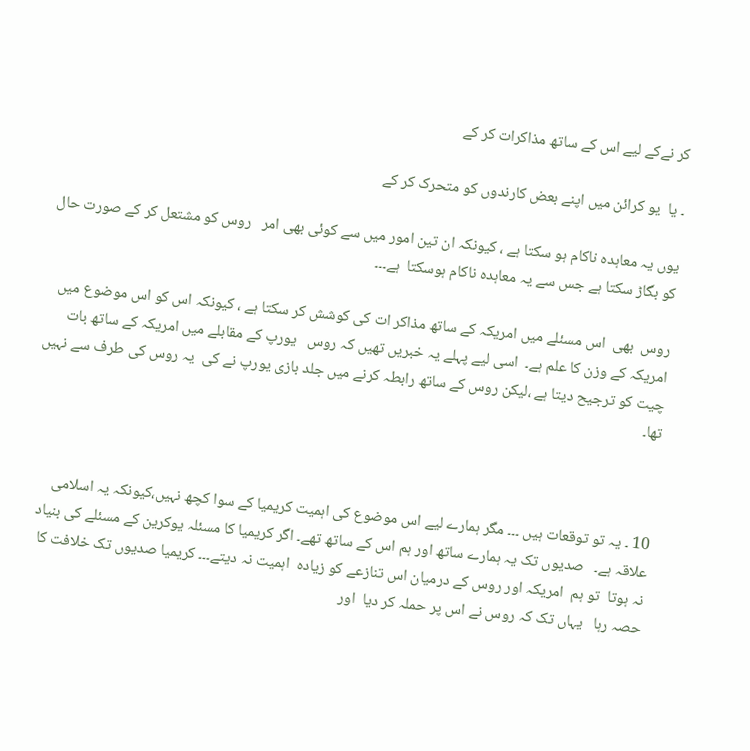کر نےکے لیے اس کے ساتھ مذاکرات کر کے

۔ یا  یو کرائن میں اپنے بعض کارندوں کو متحرک کر کے

یوں یہ معاہدہ ناکام ہو سکتا ہے ، کیونکہ ان تین امور میں سے کوئی بھی امر   روس کو مشتعل کر کے صورت حال کو بگاڑ سکتا ہے جس سے یہ معاہدہ ناکام ہوسکتا  ہے۔۔۔

روس  بھی  اس مسئلے میں امریکہ کے ساتھ مذاکر ات کی کوشش کر سکتا ہے ، کیونکہ اس کو اس موضوع میں امریکہ کے وزن کا علم ہے۔  اسی لیے پہلے یہ خبریں تھیں کہ روس   یورپ کے مقابلے میں امریکہ کے ساتھ بات چیت کو ترجیح دیتا ہے ،لیکن روس کے ساتھ رابطہ کرنے میں جلد بازی یورپ نے کی  یہ روس کی طرف سے نہیں تھا۔



10 ۔ یہ تو توقعات ہیں ۔۔۔ مگر ہمارے لیے اس موضوع کی اہمیت کریمیا کے سوا کچھ نہیں،کیونکہ یہ اسلامی علاقہ ہے۔   صدیوں تک یہ ہمارے ساتھ اور ہم اس کے ساتھ تھے۔ اگر کریمیا کا مسئلہ یوکرین کے مسئلے کی بنیاد نہ ہوتا  تو ہم  امریکہ اور روس کے درمیان اس تنازعے کو زیادہ  اہمیت نہ دیتے۔۔۔ کریمیا صدیوں تک خلافت کا حصہ رہا   یہاں تک کہ روس نے اس پر حملہ کر دیا  اور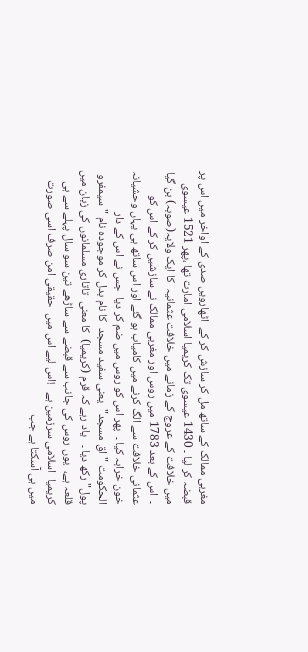مغربی ممالک کے ساتھ مل کر سازش کر کے  اٹھارویں صدی کے اواخر میں اس پر قبضہ کر لیا ۔ 1430 عیسوی تک کریمیا اسلامی امارت تھا ،پھر 1521 عیسوی میں خلافت کے عروج کے زمانے میں خلافت عثمانیہ  کا ایک ولایہ(صوبہ) بن گیا ۔  اس کے بعد 1783 میں روس اور مغربی ممالک نے سازشیں کر کے اس کو عثمانی خلافت سے الگ کرنے میں کامیاب ہو گئے اور اس ساتھ ہی یہاں وحشیانہ خون خرابہ کیا ۔  پھر اس کو روس میں ضم کر دیا  جس نے اس کے دار الحکومت "اق مسجد"  یعنی سفید مسجد  کا نام بدل کر موجودہ نام " سیمفرو پول" رکھ دیا ۔   یاد رہے کہ قرم (کریمیا)  کا معنی  تاتاری مسلمانوں کی زبان میں قلعہ ہے،  یوں روس کی جانب سے قبضے سے ساڑھے تین سو سال پہلے سے ہی کریمیا  اسلامی سرزمین ہے   !اس لیے اس میں  حقیقی امن صرف اسی صورت میں ہی آسکتا ہے جب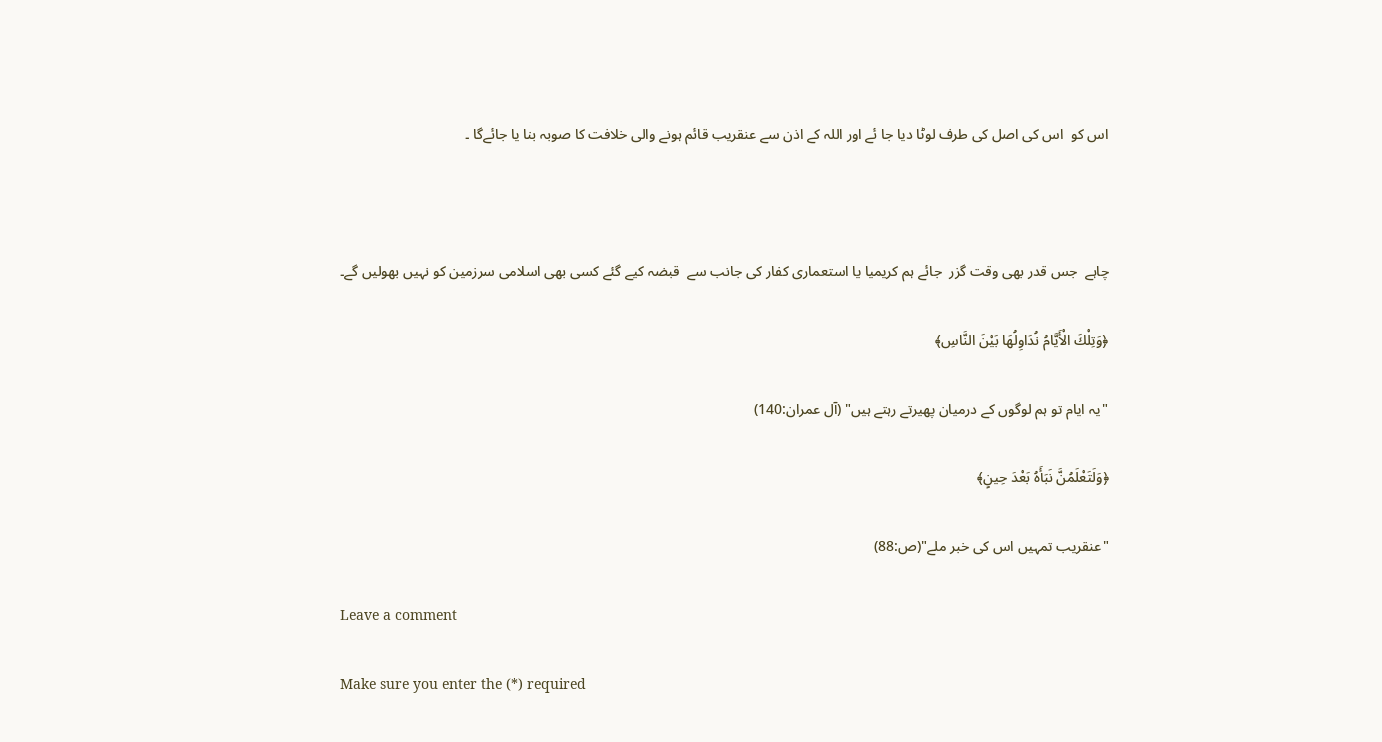اس کو  اس کی اصل کی طرف لوٹا دیا جا ئے اور اللہ کے اذن سے عنقریب قائم ہونے والی خلافت کا صوبہ بنا یا جائےگا ۔



چاہے  جس قدر بھی وقت گزر  جائے ہم کریمیا یا استعماری کفار کی جانب سے  قبضہ کیے گئے کسی بھی اسلامی سرزمین کو نہیں بھولیں گے۔

﴿وَتِلْكَ الْأَيَّامُ نُدَاوِلُهَا بَيْنَ النَّاسِ﴾

"یہ ایام تو ہم لوگوں کے درمیان پھیرتے رہتے ہیں" (آل عمران:140)

﴿وَلَتَعْلَمُنَّ نَبَأَهُ بَعْدَ حِينٍ﴾

"عنقریب تمہیں اس کی خبر ملے"(ص:88)

Leave a comment

Make sure you enter the (*) required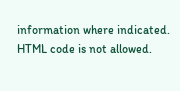information where indicated. HTML code is not allowed.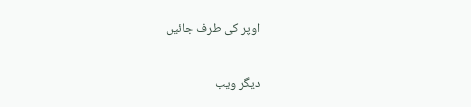اوپر کی طرف جائیں

دیگر ویب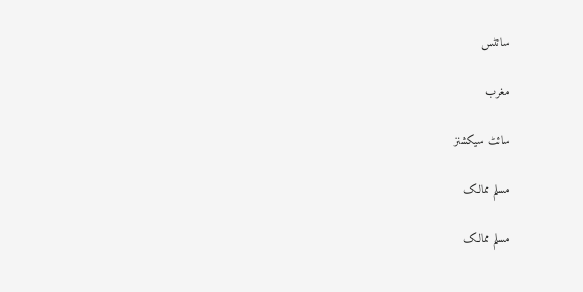سائٹس

مغرب

سائٹ سیکشنز

مسلم ممالک

مسلم ممالک